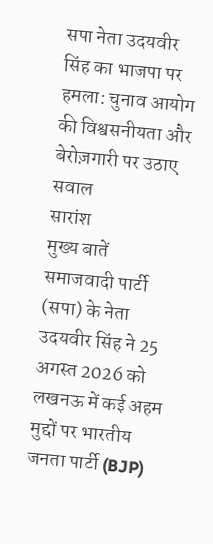सपा नेता उदयवीर सिंह का भाजपा पर हमला: चुनाव आयोग की विश्वसनीयता और बेरोज़गारी पर उठाए सवाल
सारांश
मुख्य बातें
समाजवादी पार्टी (सपा) के नेता उदयवीर सिंह ने 25 अगस्त 2026 को लखनऊ में कई अहम मुद्दों पर भारतीय जनता पार्टी (BJP)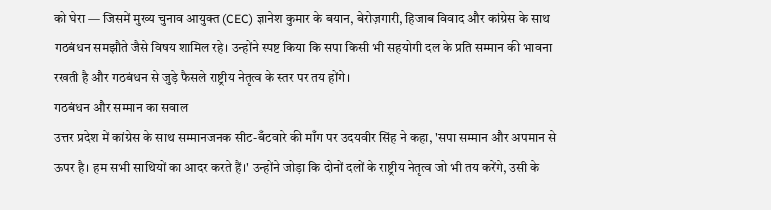को घेरा — जिसमें मुख्य चुनाव आयुक्त (CEC) ज्ञानेश कुमार के बयान, बेरोज़गारी, हिजाब विवाद और कांग्रेस के साथ गठबंधन समझौते जैसे विषय शामिल रहे। उन्होंने स्पष्ट किया कि सपा किसी भी सहयोगी दल के प्रति सम्मान की भावना रखती है और गठबंधन से जुड़े फैसले राष्ट्रीय नेतृत्व के स्तर पर तय होंगे।
गठबंधन और सम्मान का सवाल
उत्तर प्रदेश में कांग्रेस के साथ सम्मानजनक सीट-बँटवारे की माँग पर उदयवीर सिंह ने कहा, 'सपा सम्मान और अपमान से ऊपर है। हम सभी साथियों का आदर करते हैं।' उन्होंने जोड़ा कि दोनों दलों के राष्ट्रीय नेतृत्व जो भी तय करेंगे, उसी के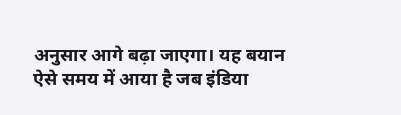अनुसार आगे बढ़ा जाएगा। यह बयान ऐसे समय में आया है जब इंडिया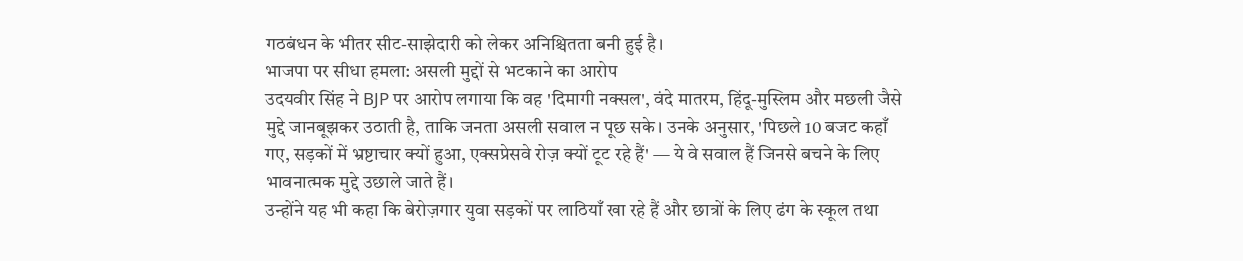गठबंधन के भीतर सीट-साझेदारी को लेकर अनिश्चितता बनी हुई है।
भाजपा पर सीधा हमला: असली मुद्दों से भटकाने का आरोप
उदयवीर सिंह ने BJP पर आरोप लगाया कि वह 'दिमागी नक्सल', वंदे मातरम, हिंदू-मुस्लिम और मछली जैसे मुद्दे जानबूझकर उठाती है, ताकि जनता असली सवाल न पूछ सके। उनके अनुसार, 'पिछले 10 बजट कहाँ गए, सड़कों में भ्रष्टाचार क्यों हुआ, एक्सप्रेसवे रोज़ क्यों टूट रहे हैं' — ये वे सवाल हैं जिनसे बचने के लिए भावनात्मक मुद्दे उछाले जाते हैं।
उन्होंने यह भी कहा कि बेरोज़गार युवा सड़कों पर लाठियाँ खा रहे हैं और छात्रों के लिए ढंग के स्कूल तथा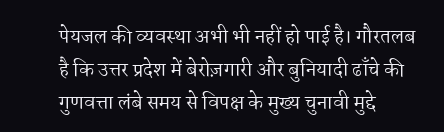पेयजल की व्यवस्था अभी भी नहीं हो पाई है। गौरतलब है कि उत्तर प्रदेश में बेरोज़गारी और बुनियादी ढाँचे की गुणवत्ता लंबे समय से विपक्ष के मुख्य चुनावी मुद्दे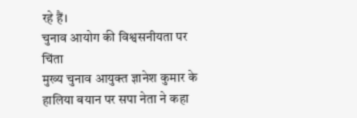रहे हैं।
चुनाव आयोग की विश्वसनीयता पर चिंता
मुख्य चुनाव आयुक्त ज्ञानेश कुमार के हालिया बयान पर सपा नेता ने कहा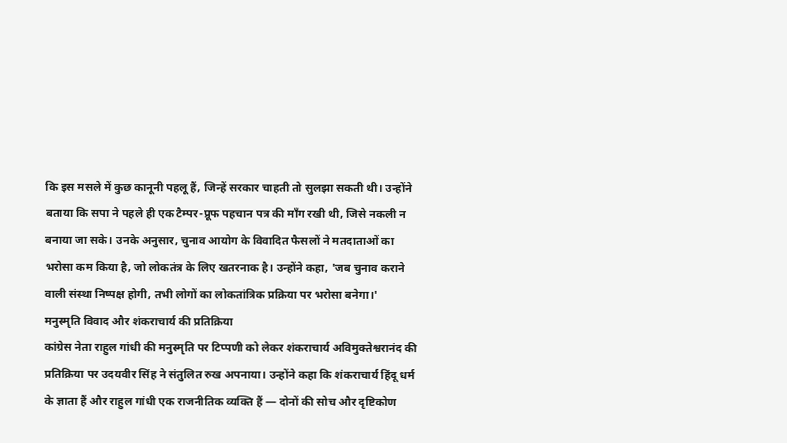कि इस मसले में कुछ कानूनी पहलू हैं, जिन्हें सरकार चाहती तो सुलझा सकती थी। उन्होंने बताया कि सपा ने पहले ही एक टैम्पर-प्रूफ पहचान पत्र की माँग रखी थी, जिसे नकली न बनाया जा सके। उनके अनुसार, चुनाव आयोग के विवादित फैसलों ने मतदाताओं का भरोसा कम किया है, जो लोकतंत्र के लिए खतरनाक है। उन्होंने कहा, 'जब चुनाव कराने वाली संस्था निष्पक्ष होगी, तभी लोगों का लोकतांत्रिक प्रक्रिया पर भरोसा बनेगा।'
मनुस्मृति विवाद और शंकराचार्य की प्रतिक्रिया
कांग्रेस नेता राहुल गांधी की मनुस्मृति पर टिप्पणी को लेकर शंकराचार्य अविमुक्तेश्वरानंद की प्रतिक्रिया पर उदयवीर सिंह ने संतुलित रुख अपनाया। उन्होंने कहा कि शंकराचार्य हिंदू धर्म के ज्ञाता हैं और राहुल गांधी एक राजनीतिक व्यक्ति हैं — दोनों की सोच और दृष्टिकोण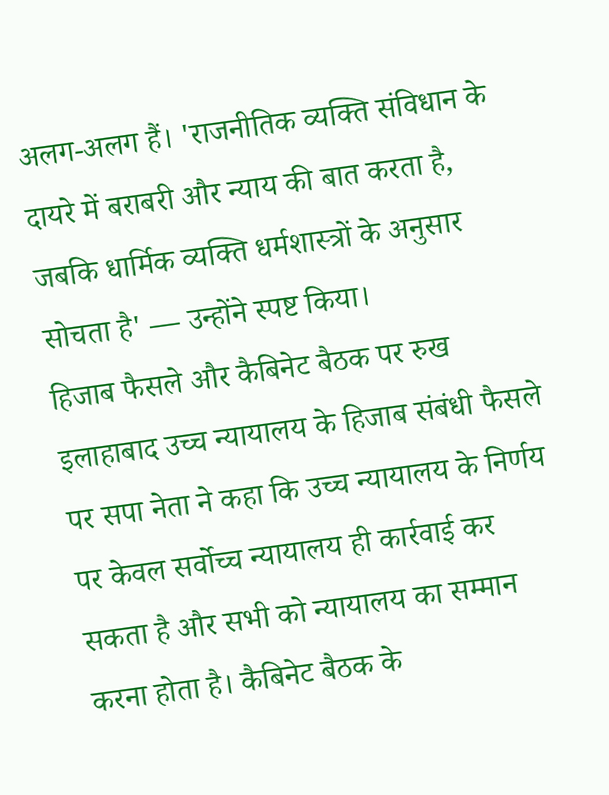अलग-अलग हैं। 'राजनीतिक व्यक्ति संविधान के दायरे में बराबरी और न्याय की बात करता है, जबकि धार्मिक व्यक्ति धर्मशास्त्रों के अनुसार सोचता है' — उन्होंने स्पष्ट किया।
हिजाब फैसले और कैबिनेट बैठक पर रुख
इलाहाबाद उच्च न्यायालय के हिजाब संबंधी फैसले पर सपा नेता ने कहा कि उच्च न्यायालय के निर्णय पर केवल सर्वोच्च न्यायालय ही कार्रवाई कर सकता है और सभी को न्यायालय का सम्मान करना होता है। कैबिनेट बैठक के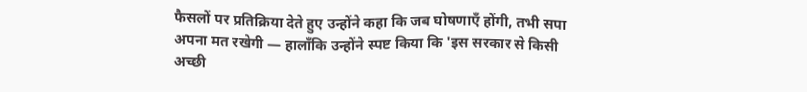फैसलों पर प्रतिक्रिया देते हुए उन्होंने कहा कि जब घोषणाएँ होंगी, तभी सपा अपना मत रखेगी — हालाँकि उन्होंने स्पष्ट किया कि 'इस सरकार से किसी अच्छी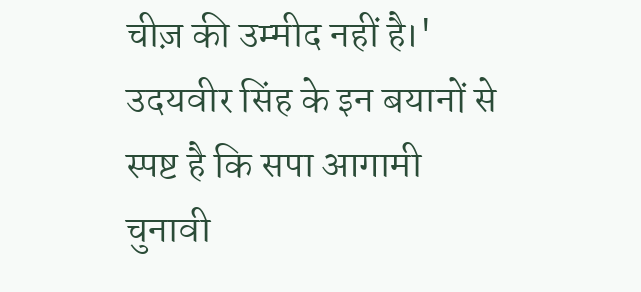चीज़ की उम्मीद नहीं है।'
उदयवीर सिंह के इन बयानों से स्पष्ट है कि सपा आगामी चुनावी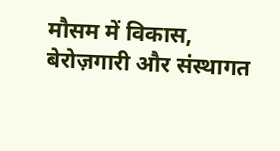मौसम में विकास, बेरोज़गारी और संस्थागत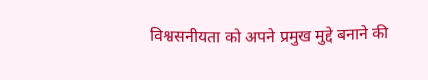विश्वसनीयता को अपने प्रमुख मुद्दे बनाने की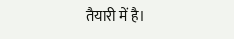तैयारी में है।